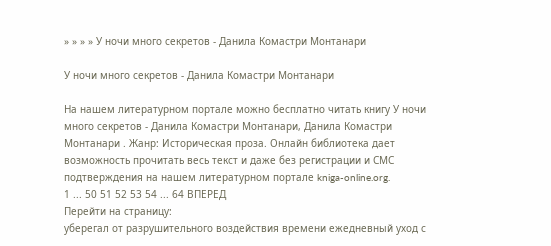» » » » У ночи много секретов - Данила Комастри Монтанари

У ночи много секретов - Данила Комастри Монтанари

На нашем литературном портале можно бесплатно читать книгу У ночи много секретов - Данила Комастри Монтанари, Данила Комастри Монтанари . Жанр: Историческая проза. Онлайн библиотека дает возможность прочитать весь текст и даже без регистрации и СМС подтверждения на нашем литературном портале kniga-online.org.
1 ... 50 51 52 53 54 ... 64 ВПЕРЕД
Перейти на страницу:
уберегал от разрушительного воздействия времени ежедневный уход с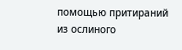помощью притираний из ослиного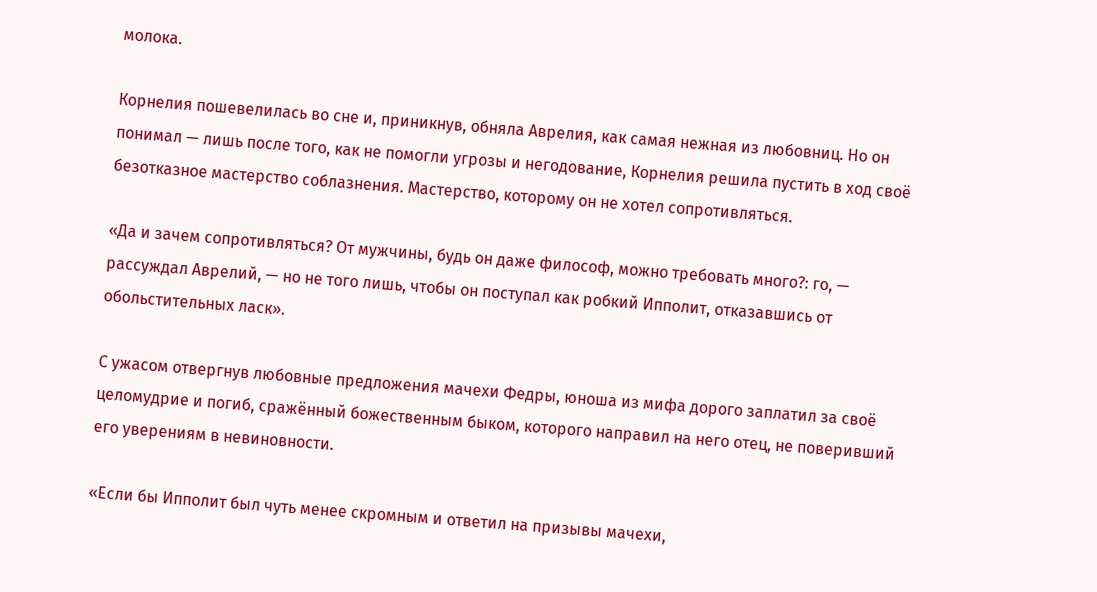молока.

Корнелия пошевелилась во сне и, приникнув, обняла Аврелия, как самая нежная из любовниц. Но он понимал — лишь после того, как не помогли угрозы и негодование, Корнелия решила пустить в ход своё безотказное мастерство соблазнения. Мастерство, которому он не хотел сопротивляться.

«Да и зачем сопротивляться? От мужчины, будь он даже философ, можно требовать много?: го, — рассуждал Аврелий, — но не того лишь, чтобы он поступал как робкий Ипполит, отказавшись от обольстительных ласк».

С ужасом отвергнув любовные предложения мачехи Федры, юноша из мифа дорого заплатил за своё целомудрие и погиб, сражённый божественным быком, которого направил на него отец, не поверивший его уверениям в невиновности.

«Если бы Ипполит был чуть менее скромным и ответил на призывы мачехи,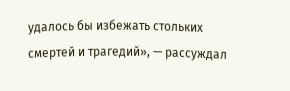удалось бы избежать стольких смертей и трагедий», — рассуждал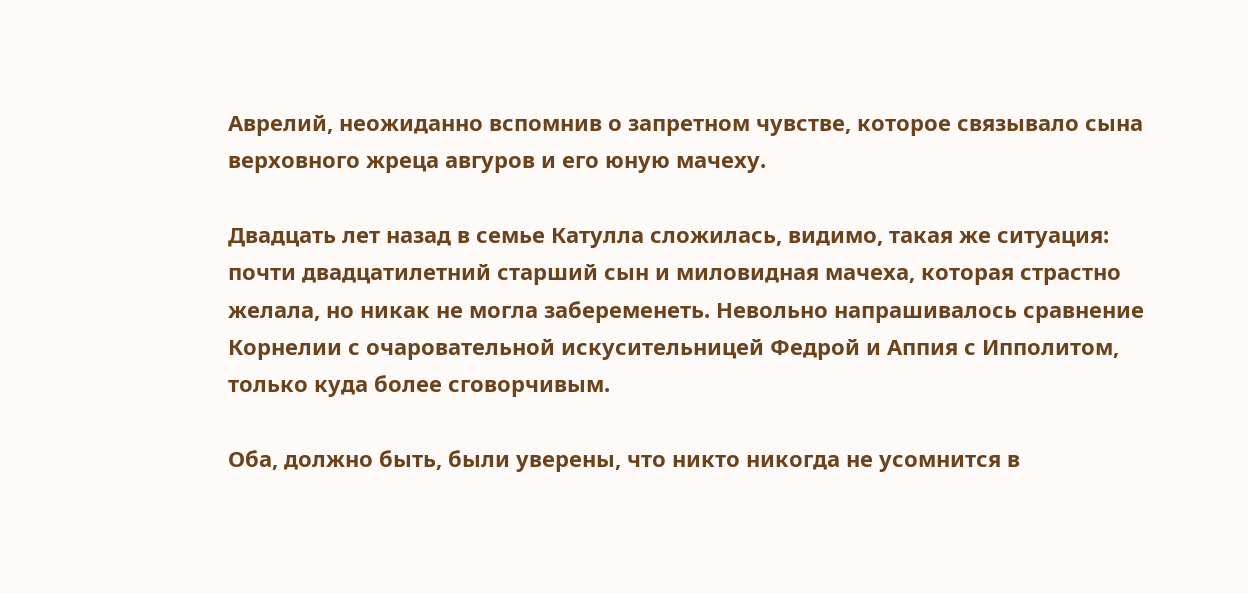Аврелий, неожиданно вспомнив о запретном чувстве, которое связывало сына верховного жреца авгуров и его юную мачеху.

Двадцать лет назад в семье Катулла сложилась, видимо, такая же ситуация: почти двадцатилетний старший сын и миловидная мачеха, которая страстно желала, но никак не могла забеременеть. Невольно напрашивалось сравнение Корнелии с очаровательной искусительницей Федрой и Аппия с Ипполитом, только куда более сговорчивым.

Оба, должно быть, были уверены, что никто никогда не усомнится в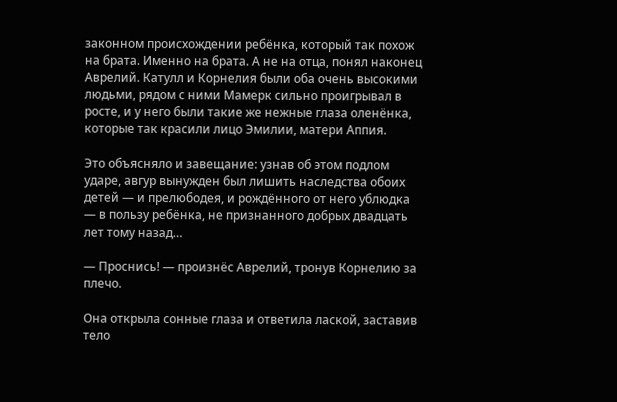законном происхождении ребёнка, который так похож на брата. Именно на брата. А не на отца, понял наконец Аврелий. Катулл и Корнелия были оба очень высокими людьми, рядом с ними Мамерк сильно проигрывал в росте, и у него были такие же нежные глаза оленёнка, которые так красили лицо Эмилии, матери Аппия.

Это объясняло и завещание: узнав об этом подлом ударе, авгур вынужден был лишить наследства обоих детей — и прелюбодея, и рождённого от него ублюдка — в пользу ребёнка, не признанного добрых двадцать лет тому назад…

— Проснись! — произнёс Аврелий, тронув Корнелию за плечо.

Она открыла сонные глаза и ответила лаской, заставив тело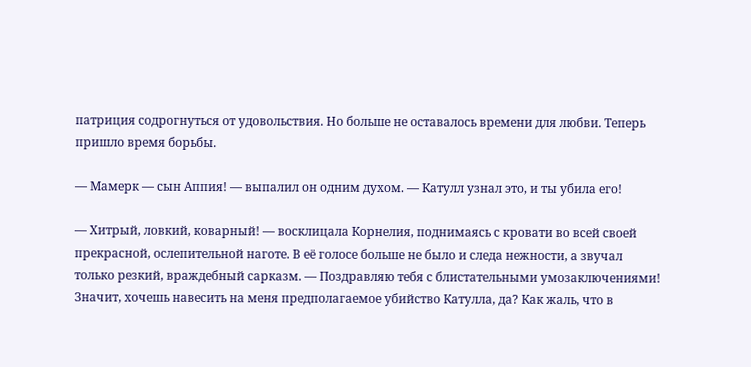патриция содрогнуться от удовольствия. Но больше не оставалось времени для любви. Теперь пришло время борьбы.

— Мамерк — сын Аппия! — выпалил он одним духом. — Катулл узнал это, и ты убила его!

— Хитрый, ловкий, коварный! — восклицала Корнелия, поднимаясь с кровати во всей своей прекрасной, ослепительной наготе. В её голосе больше не было и следа нежности, а звучал только резкий, враждебный сарказм. — Поздравляю тебя с блистательными умозаключениями! Значит, хочешь навесить на меня предполагаемое убийство Катулла, да? Как жаль, что в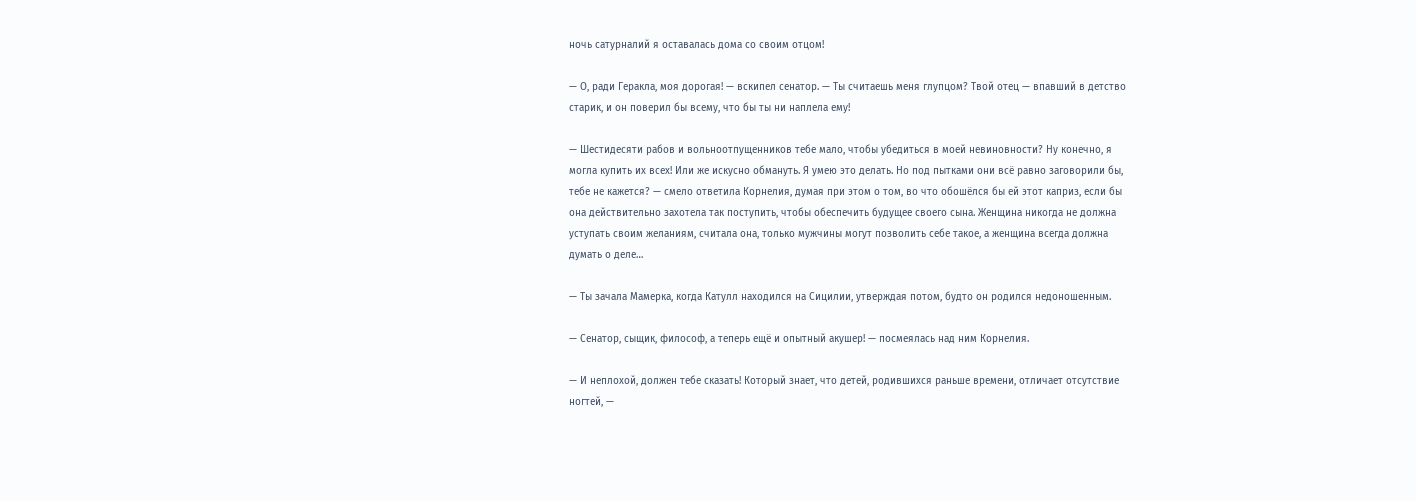ночь сатурналий я оставалась дома со своим отцом!

— О, ради Геракла, моя дорогая! — вскипел сенатор. — Ты считаешь меня глупцом? Твой отец — впавший в детство старик, и он поверил бы всему, что бы ты ни наплела ему!

— Шестидесяти рабов и вольноотпущенников тебе мало, чтобы убедиться в моей невиновности? Ну конечно, я могла купить их всех! Или же искусно обмануть. Я умею это делать. Но под пытками они всё равно заговорили бы, тебе не кажется? — смело ответила Корнелия, думая при этом о том, во что обошёлся бы ей этот каприз, если бы она действительно захотела так поступить, чтобы обеспечить будущее своего сына. Женщина никогда не должна уступать своим желаниям, считала она, только мужчины могут позволить себе такое, а женщина всегда должна думать о деле…

— Ты зачала Мамерка, когда Катулл находился на Сицилии, утверждая потом, будто он родился недоношенным.

— Сенатор, сыщик, философ, а теперь ещё и опытный акушер! — посмеялась над ним Корнелия.

— И неплохой, должен тебе сказать! Который знает, что детей, родившихся раньше времени, отличает отсутствие ногтей, —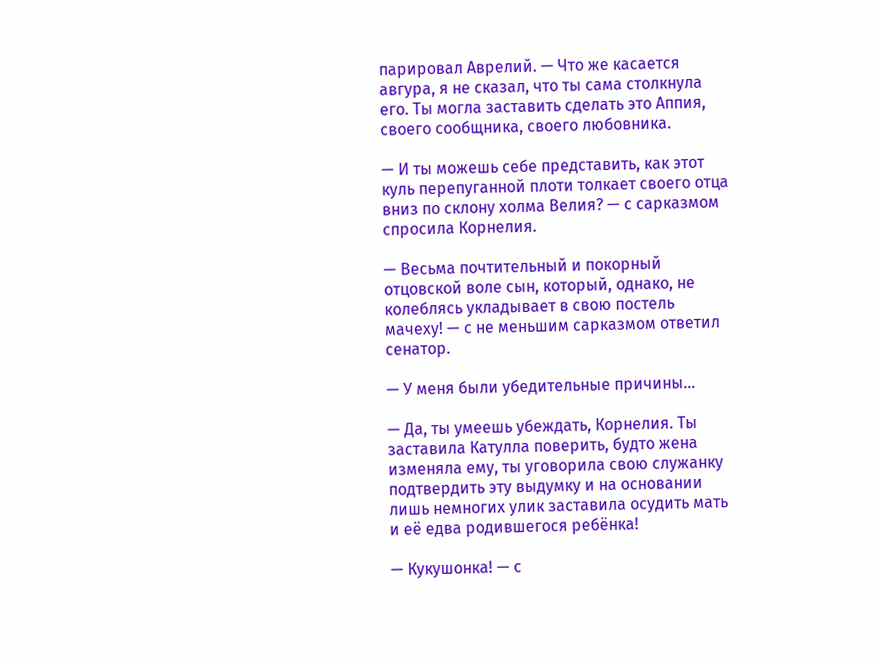парировал Аврелий. — Что же касается авгура, я не сказал, что ты сама столкнула его. Ты могла заставить сделать это Аппия, своего сообщника, своего любовника.

— И ты можешь себе представить, как этот куль перепуганной плоти толкает своего отца вниз по склону холма Велия? — с сарказмом спросила Корнелия.

— Весьма почтительный и покорный отцовской воле сын, который, однако, не колеблясь укладывает в свою постель мачеху! — с не меньшим сарказмом ответил сенатор.

— У меня были убедительные причины…

— Да, ты умеешь убеждать, Корнелия. Ты заставила Катулла поверить, будто жена изменяла ему, ты уговорила свою служанку подтвердить эту выдумку и на основании лишь немногих улик заставила осудить мать и её едва родившегося ребёнка!

— Кукушонка! — с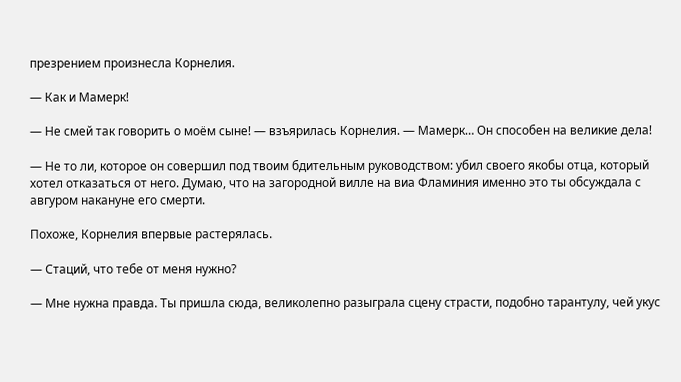презрением произнесла Корнелия.

— Как и Мамерк!

— Не смей так говорить о моём сыне! — взъярилась Корнелия. — Мамерк… Он способен на великие дела!

— Не то ли, которое он совершил под твоим бдительным руководством: убил своего якобы отца, который хотел отказаться от него. Думаю, что на загородной вилле на виа Фламиния именно это ты обсуждала с авгуром накануне его смерти.

Похоже, Корнелия впервые растерялась.

— Стаций, что тебе от меня нужно?

— Мне нужна правда. Ты пришла сюда, великолепно разыграла сцену страсти, подобно тарантулу, чей укус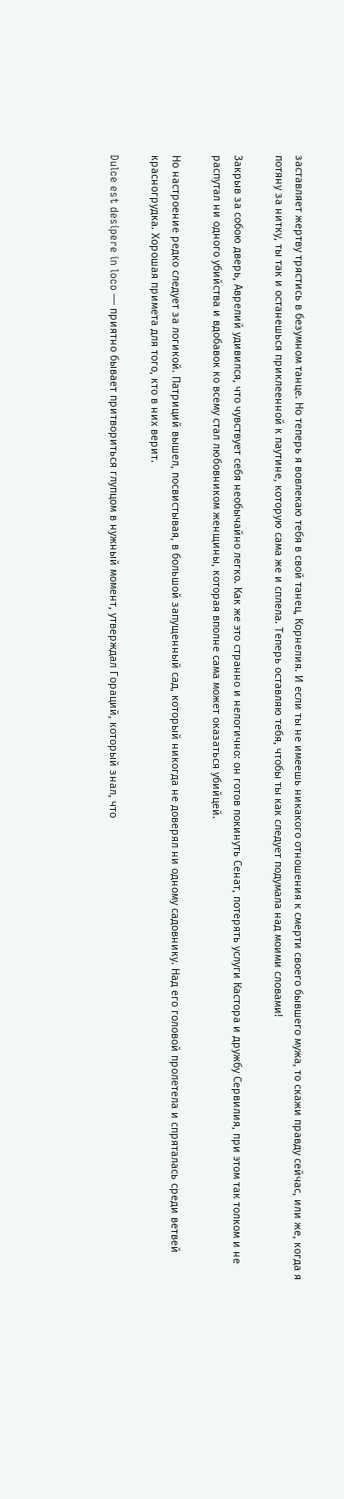заставляет жертву трястись в безумном танце. Но теперь я вовлекаю тебя в свой танец, Корнелия. И если ты не имеешь никакого отношения к смерти своего бывшего мужа, то скажи правду сейчас, или же, когда я потяну за нитку, ты так и останешься приклеенной к паутине, которую сама же и сплела. Теперь оставляю тебя, чтобы ты как следует подумала над моими словами!

Закрыв за собою дверь, Аврелий удивился, что чувствует себя необычайно легко. Как же это странно и нелогично: он готов покинуть Сенат, потерять услуги Кастора и дружбу Сервилия, при этом так толком и не распутал ни одного убийства и вдобавок ко всему стал любовником женщины, которая вполне сама может оказаться убийцей.

Но настроение редко следует за логикой. Патриций вышел, посвистывая, в большой запущенный сад, который никогда не доверял ни одному садовнику. Над его головой пролетела и спряталась среди ветвей красногрудка. Хорошая примета для того, кто в них верит.

Dulce est desipere in loco — приятно бывает притвориться глупцом в нужный момент, утверждал Гораций, который знал, что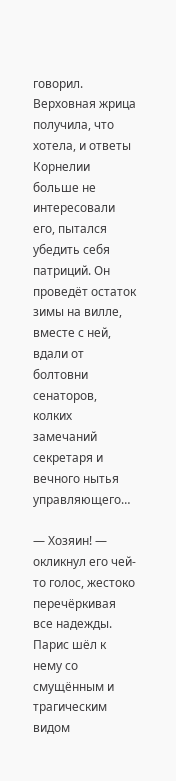говорил. Верховная жрица получила, что хотела, и ответы Корнелии больше не интересовали его, пытался убедить себя патриций. Он проведёт остаток зимы на вилле, вместе с ней, вдали от болтовни сенаторов, колких замечаний секретаря и вечного нытья управляющего…

— Хозяин! — окликнул его чей-то голос, жестоко перечёркивая все надежды. Парис шёл к нему со смущённым и трагическим видом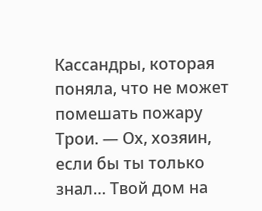Кассандры, которая поняла, что не может помешать пожару Трои. — Ох, хозяин, если бы ты только знал… Твой дом на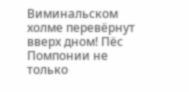Виминальском холме перевёрнут вверх дном! Пёс Помпонии не только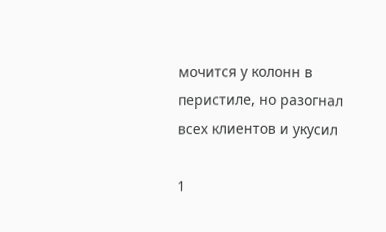мочится у колонн в перистиле, но разогнал всех клиентов и укусил

1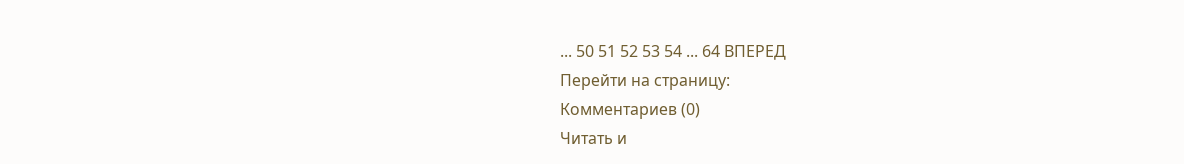... 50 51 52 53 54 ... 64 ВПЕРЕД
Перейти на страницу:
Комментариев (0)
Читать и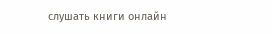слушать книги онлайн